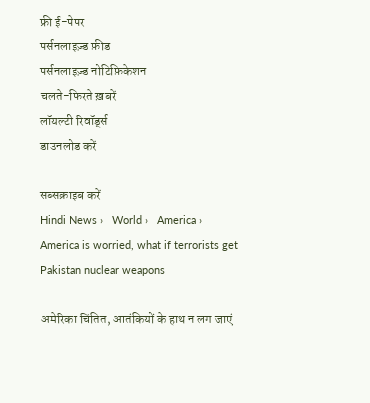फ्री ई-पेपर
पर्सनलाइज़्ड फ़ीड
पर्सनलाइज़्ड नोटिफ़िकेशन
चलते-फिरते ख़बरें
लॉयल्टी रिवॉर्ड्स
डाउनलोड करें

सब्सक्राइब करें
Hindi News ›   World ›   America ›   America is worried, what if terrorists get Pakistan nuclear weapons

अमेरिका चिंतित, आतंकियों के हाथ न लग जाएं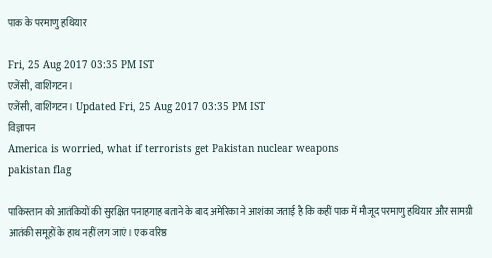पाक के परमाणु हथियार

Fri, 25 Aug 2017 03:35 PM IST
एजेंसी, वाशिंगटन।
एजेंसी, वाशिंगटन। Updated Fri, 25 Aug 2017 03:35 PM IST
विज्ञापन
America is worried, what if terrorists get Pakistan nuclear weapons
pakistan flag

पाकिस्तान को आतंकियों की सुरक्षित पनाहगाह बताने के बाद अमेरिका ने आशंका जताई है कि कहीं पाक में मौजूद परमाणु हथियार और सामग्री आतंकी समूहों के हाथ नहीं लग जाएं। एक वरिष्ठ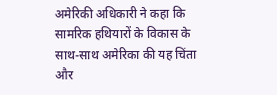अमेरिकी अधिकारी ने कहा कि सामरिक हथियारों के विकास के साथ-साथ अमेरिका की यह चिंता और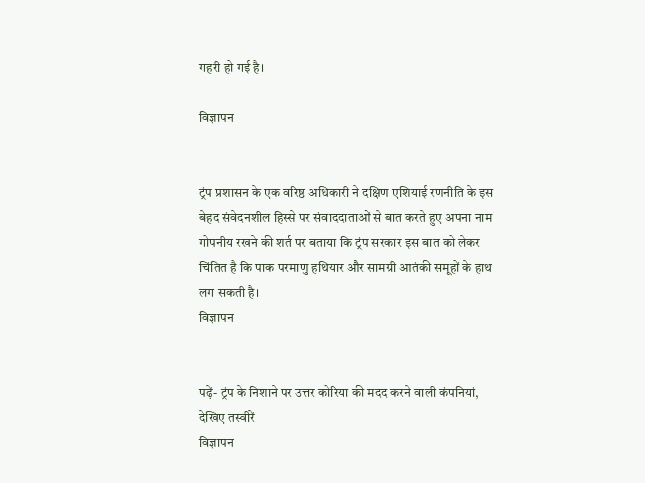गहरी हो गई है।

विज्ञापन


ट्रंप प्रशासन के एक वरिष्ठ अधिकारी ने दक्षिण एशियाई रणनीति के इस बेहद संवेदनशील हिस्से पर संवाददाताओं से बात करते हुए अपना नाम गोपनीय रखने की शर्त पर बताया कि ट्रंप सरकार इस बात को लेकर चिंतित है कि पाक परमाणु हथियार और सामग्री आतंकी समूहों के हाथ लग सकती है।
विज्ञापन


पढ़ें- ट्रंप के निशाने पर उत्तर कोरिया की मदद करने वाली कंपनियां, देखिए तस्वीरें
विज्ञापन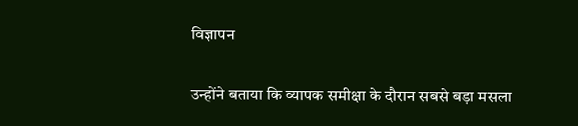विज्ञापन


उन्होंने बताया कि व्यापक समीक्षा के दौरान सबसे बड़ा मसला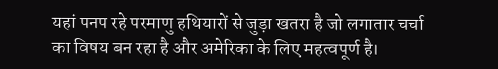यहां पनप रहे परमाणु हथियारों से जुड़ा खतरा है जो लगातार चर्चा का विषय बन रहा है और अमेरिका के लिए महत्वपूर्ण है।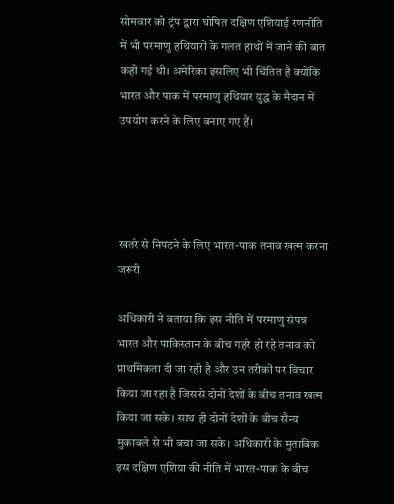सोमवार को ट्रंप द्वारा घोषित दक्षिण एशियाई रणनीति में भी परमाणु हथियारों के गलत हाथों में जाने की बात कही गई थी। अमेरिका इसलिए भी चिंतित है क्योंकि भारत और पाक में परमाणु हथियार युद्ध के मैदान में उपयोग करने के लिए बनाए गए हैं।




खतरे से निपटने के लिए भारत-पाक तनाव खत्म करना जरूरी

अधिकारी ने बताया कि इस नीति में परमाणु संपन्न भारत और पाकिस्तान के बीच गहरे हो रहे तनाव को प्राथमिकता दी जा रही है और उन तरीकों पर विचार किया जा रहा है जिससे दोनों देशों के बीच तनाव खत्म किया जा सके। साथ ही दोनों देशों के बीच सैन्य मुकाबले से भी बचा जा सके। अधिकारी के मुताबिक इस दक्षिण एशिया की नीति में भारत-पाक के बीच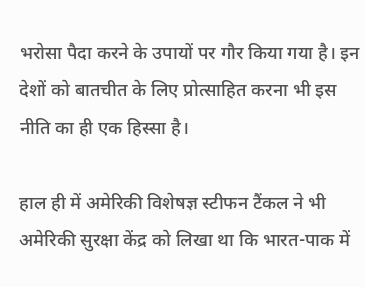भरोसा पैदा करने के उपायों पर गौर किया गया है। इन देशों को बातचीत के लिए प्रोत्साहित करना भी इस नीति का ही एक हिस्सा है।

हाल ही में अमेरिकी विशेषज्ञ स्टीफन टैंकल ने भी अमेरिकी सुरक्षा केंद्र को लिखा था कि भारत-पाक में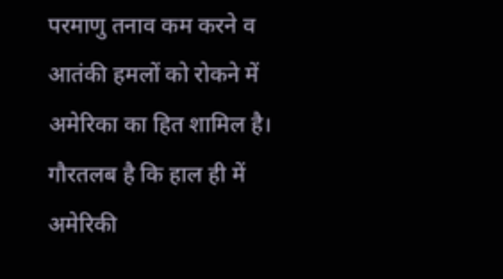परमाणु तनाव कम करने व आतंकी हमलों को रोकने में अमेरिका का हित शामिल है। गौरतलब है कि हाल ही में अमेरिकी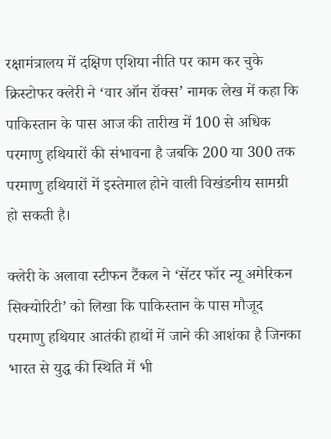रक्षामंत्रालय में दक्षिण एशिया नीति पर काम कर चुके क्रिस्टोफर क्लेरी ने ‘वार ऑन रॉक्स’ नामक लेख में कहा कि पाकिस्तान के पास आज की तारीख में 100 से अधिक परमाणु हथियारों की संभावना है जबकि 200 या 300 तक परमाणु हथियारों में इस्तेमाल होने वाली विखंडनीय सामग्री हो सकती है।

क्लेरी के अलावा स्टीफन टैंकल ने ‘सेंटर फॉर न्यू अमेरिकन सिक्योरिटी’ को लिखा कि पाकिस्तान के पास मौजूद परमाणु हथियार आतंकी हाथों में जाने की आशंका है जिनका भारत से युद्ध की स्थिति में भी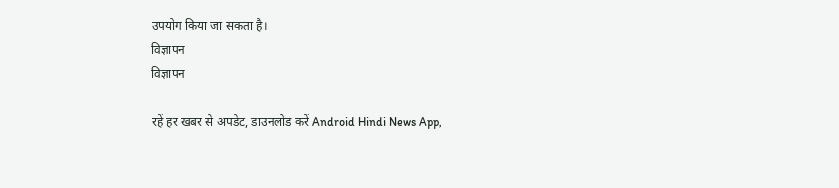उपयोग किया जा सकता है।
विज्ञापन
विज्ञापन

रहें हर खबर से अपडेट, डाउनलोड करें Android Hindi News App,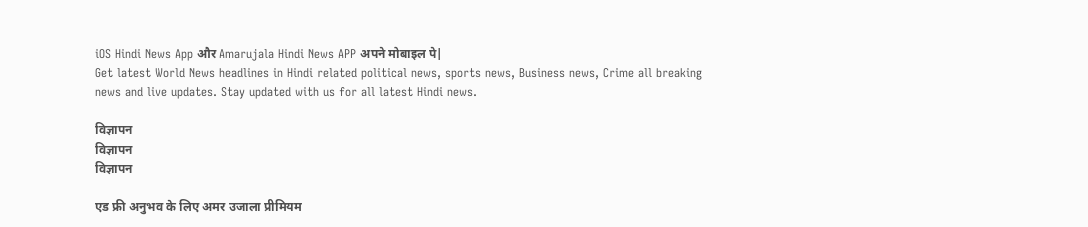iOS Hindi News App और Amarujala Hindi News APP अपने मोबाइल पे|
Get latest World News headlines in Hindi related political news, sports news, Business news, Crime all breaking news and live updates. Stay updated with us for all latest Hindi news.

विज्ञापन
विज्ञापन
विज्ञापन

एड फ्री अनुभव के लिए अमर उजाला प्रीमियम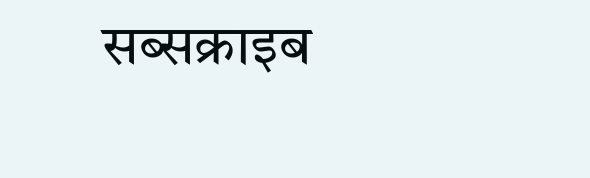सब्सक्राइब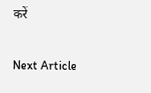करें

Next Article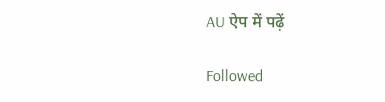AU ऐप में पढ़ें

Followed